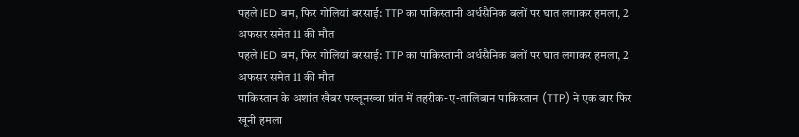पहले IED बम, फिर गोलियां बरसाई: TTP का पाकिस्तानी अर्धसैनिक बलों पर घात लगाकर हमला, 2 अफसर समेत 11 की मौत
पहले IED बम, फिर गोलियां बरसाई: TTP का पाकिस्तानी अर्धसैनिक बलों पर घात लगाकर हमला, 2 अफसर समेत 11 की मौत
पाकिस्तान के अशांत खैबर पख्तूनख्वा प्रांत में तहरीक-ए-तालिबान पाकिस्तान (TTP) ने एक बार फिर खूनी हमला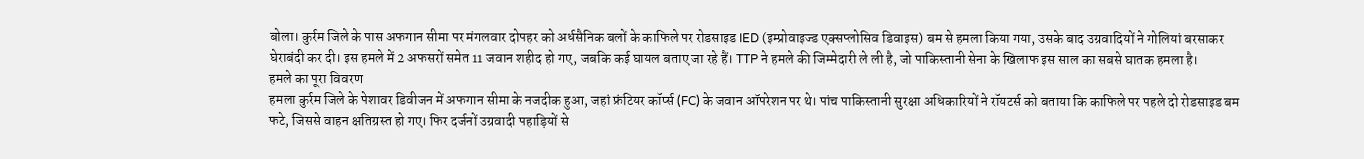बोला। कुर्रम जिले के पास अफगान सीमा पर मंगलवार दोपहर को अर्धसैनिक बलों के काफिले पर रोडसाइड IED (इम्प्रोवाइज्ड एक्सप्लोसिव डिवाइस) बम से हमला किया गया, उसके बाद उग्रवादियों ने गोलियां बरसाकर घेराबंदी कर दी। इस हमले में 2 अफसरों समेत 11 जवान शहीद हो गए, जबकि कई घायल बताए जा रहे हैं। TTP ने हमले की जिम्मेदारी ले ली है, जो पाकिस्तानी सेना के खिलाफ इस साल का सबसे घातक हमला है।
हमले का पूरा विवरण
हमला कुर्रम जिले के पेशावर डिवीजन में अफगान सीमा के नजदीक हुआ, जहां फ्रंटियर कॉर्प्स (FC) के जवान ऑपरेशन पर थे। पांच पाकिस्तानी सुरक्षा अधिकारियों ने रॉयटर्स को बताया कि काफिले पर पहले दो रोडसाइड बम फटे, जिससे वाहन क्षतिग्रस्त हो गए। फिर दर्जनों उग्रवादी पहाड़ियों से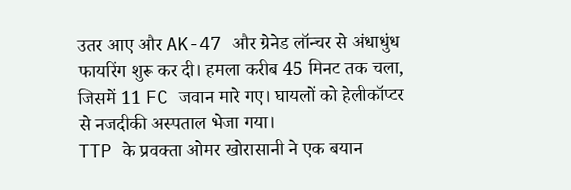उतर आए और AK-47 और ग्रेनेड लॉन्चर से अंधाधुंध फायरिंग शुरू कर दी। हमला करीब 45 मिनट तक चला, जिसमें 11 FC जवान मारे गए। घायलों को हेलीकॉप्टर से नजदीकी अस्पताल भेजा गया।
TTP के प्रवक्ता ओमर खोरासानी ने एक बयान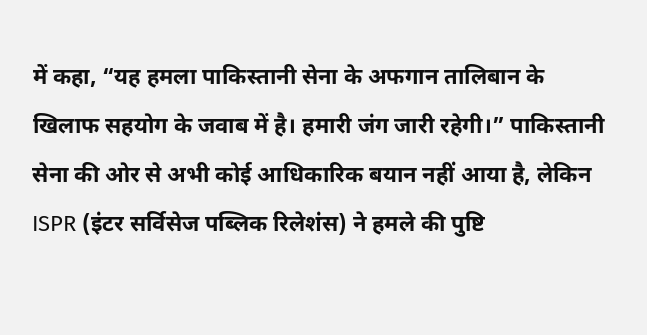में कहा, “यह हमला पाकिस्तानी सेना के अफगान तालिबान के खिलाफ सहयोग के जवाब में है। हमारी जंग जारी रहेगी।” पाकिस्तानी सेना की ओर से अभी कोई आधिकारिक बयान नहीं आया है, लेकिन ISPR (इंटर सर्विसेज पब्लिक रिलेशंस) ने हमले की पुष्टि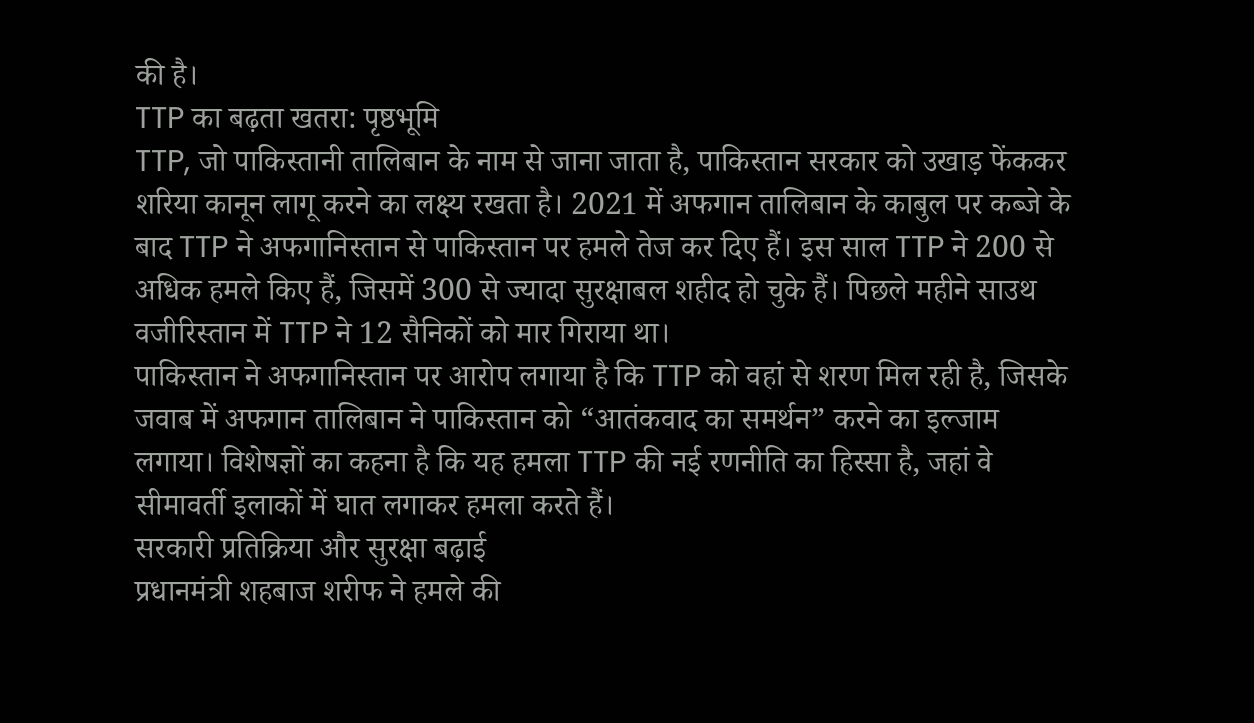की है।
TTP का बढ़ता खतरा: पृष्ठभूमि
TTP, जो पाकिस्तानी तालिबान के नाम से जाना जाता है, पाकिस्तान सरकार को उखाड़ फेंककर शरिया कानून लागू करने का लक्ष्य रखता है। 2021 में अफगान तालिबान के काबुल पर कब्जे के बाद TTP ने अफगानिस्तान से पाकिस्तान पर हमले तेज कर दिए हैं। इस साल TTP ने 200 से अधिक हमले किए हैं, जिसमें 300 से ज्यादा सुरक्षाबल शहीद हो चुके हैं। पिछले महीने साउथ वजीरिस्तान में TTP ने 12 सैनिकों को मार गिराया था।
पाकिस्तान ने अफगानिस्तान पर आरोप लगाया है कि TTP को वहां से शरण मिल रही है, जिसके जवाब में अफगान तालिबान ने पाकिस्तान को “आतंकवाद का समर्थन” करने का इल्जाम लगाया। विशेषज्ञों का कहना है कि यह हमला TTP की नई रणनीति का हिस्सा है, जहां वे सीमावर्ती इलाकों में घात लगाकर हमला करते हैं।
सरकारी प्रतिक्रिया और सुरक्षा बढ़ाई
प्रधानमंत्री शहबाज शरीफ ने हमले की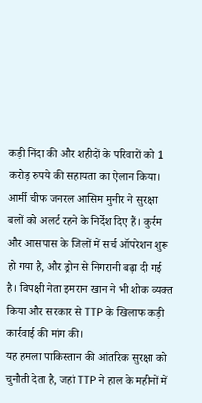कड़ी निंदा की और शहीदों के परिवारों को 1 करोड़ रुपये की सहायता का ऐलान किया। आर्मी चीफ जनरल आसिम मुनीर ने सुरक्षा बलों को अलर्ट रहने के निर्देश दिए हैं। कुर्रम और आसपास के जिलों में सर्च ऑपरेशन शुरू हो गया है, और ड्रोन से निगरानी बढ़ा दी गई है। विपक्षी नेता इमरान खान ने भी शोक व्यक्त किया और सरकार से TTP के खिलाफ कड़ी कार्रवाई की मांग की।
यह हमला पाकिस्तान की आंतरिक सुरक्षा को चुनौती देता है, जहां TTP ने हाल के महीनों में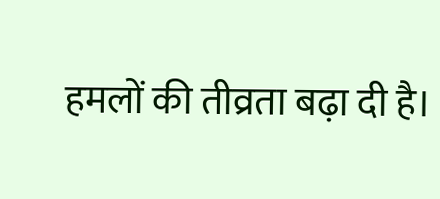हमलों की तीव्रता बढ़ा दी है।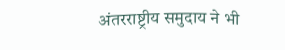अंतरराष्ट्रीय समुदाय ने भी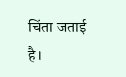चिंता जताई है।